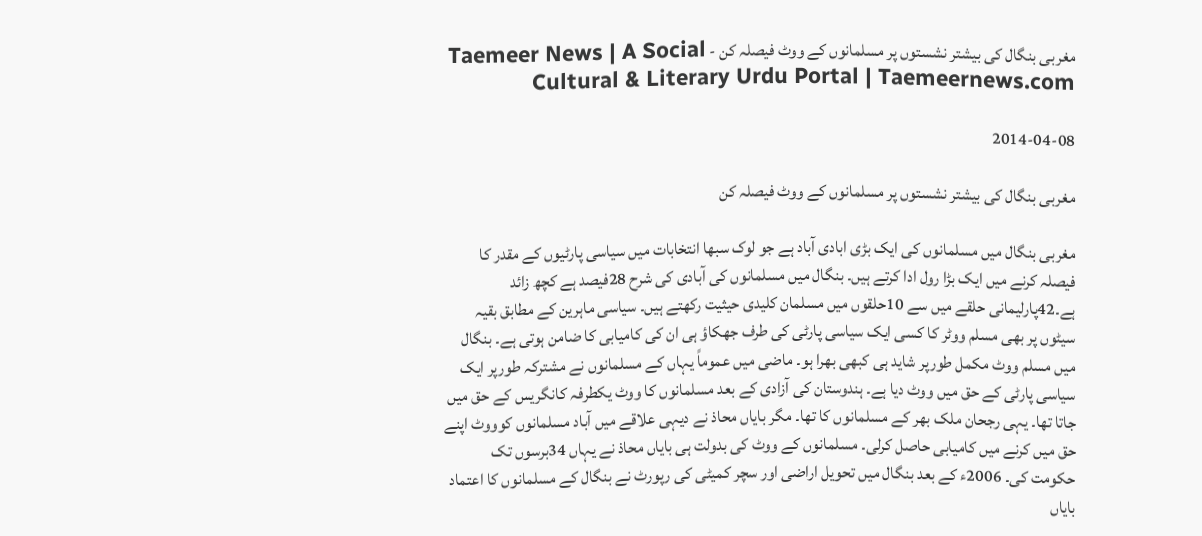مغربی بنگال کی بیشتر نشستوں پر مسلمانوں کے ووٹ فیصلہ کن - Taemeer News | A Social Cultural & Literary Urdu Portal | Taemeernews.com

2014-04-08

مغربی بنگال کی بیشتر نشستوں پر مسلمانوں کے ووٹ فیصلہ کن

مغربی بنگال میں مسلمانوں کی ایک بڑی ابادی آباد ہے جو لوک سبھا انتخابات میں سیاسی پارٹیوں کے مقدر کا فیصلہ کرنے میں ایک بڑا رول ادا کرتے ہیں۔ بنگال میں مسلمانوں کی آبادی کی شرح 28فیصد ہے کچھ زائد ہے۔42پارلیمانی حلقے میں سے 10حلقوں میں مسلمان کلیدی حیثیت رکھتے ہیں۔ سیاسی ماہرین کے مطابق بقیہ سیٹوں پر بھی مسلم ووٹر کا کسی ایک سیاسی پارٹی کی طرف جھکاؤ ہی ان کی کامیابی کا ضامن ہوتی ہے۔ بنگال میں مسلم ووٹ مکمل طورپر شاید ہی کبھی بھرا ہو۔ ماضی میں عموماً یہاں کے مسلمانوں نے مشترکہ طورپر ایک سیاسی پارٹی کے حق میں ووٹ دیا ہے۔ ہندوستان کی آزادی کے بعد مسلمانوں کا ووٹ یکطرفہ کانگریس کے حق میں جاتا تھا۔ یہی رجحان ملک بھر کے مسلمانوں کا تھا۔ مگر بایاں محاذ نے دیہی علاقے میں آباد مسلمانوں کوووٹ اپنے حق میں کرنے میں کامیابی حاصل کرلی۔ مسلمانوں کے ووٹ کی بدولت ہی بایاں محاذ نے یہاں 34برسوں تک حکومت کی۔ 2006ء کے بعد بنگال میں تحویل اراضی اور سچر کمیٹی کی رپورٹ نے بنگال کے مسلمانوں کا اعتماد بایاں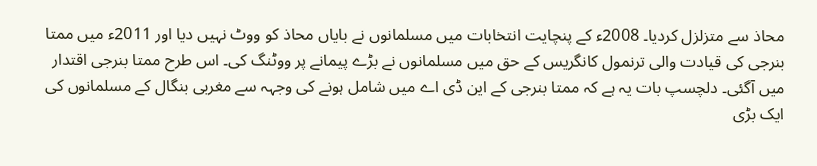محاذ سے متزلزل کردیا۔ 2008ء کے پنچایت انتخابات میں مسلمانوں نے بایاں محاذ کو ووٹ نہیں دیا اور 2011ء میں ممتا بنرجی کی قیادت والی ترنمول کانگریس کے حق میں مسلمانوں نے بڑے پیمانے پر ووٹنگ کی۔ اس طرح ممتا بنرجی اقتدار میں آگئی۔ دلچسپ بات یہ ہے کہ ممتا بنرجی کے این ڈی اے میں شامل ہونے کی وجہہ سے مغربی بنگال کے مسلمانوں کی ایک بڑی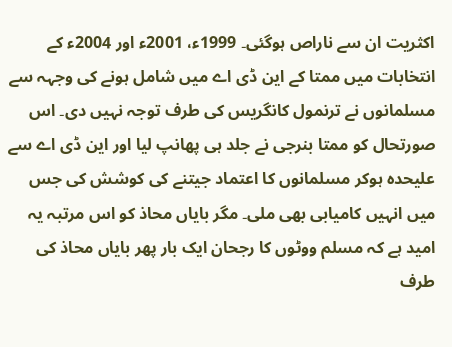اکثریت ان سے ناراص ہوگئی۔ 1999ء، 2001ء اور 2004ء کے انتخابات میں ممتا کے این ڈی اے میں شامل ہونے کی وجہہ سے مسلمانوں نے ترنمول کانگریس کی طرف توجہ نہیں دی۔ اس صورتحال کو ممتا بنرجی نے جلد ہی پھانپ لیا اور این ڈی اے سے علیحدہ ہوکر مسلمانوں کا اعتماد جیتنے کی کوشش کی جس میں انہیں کامیابی بھی ملی۔ مگر بایاں محاذ کو اس مرتبہ یہ امید ہے کہ مسلم ووٹوں کا رجحان ایک بار پھر بایاں محاذ کی طرف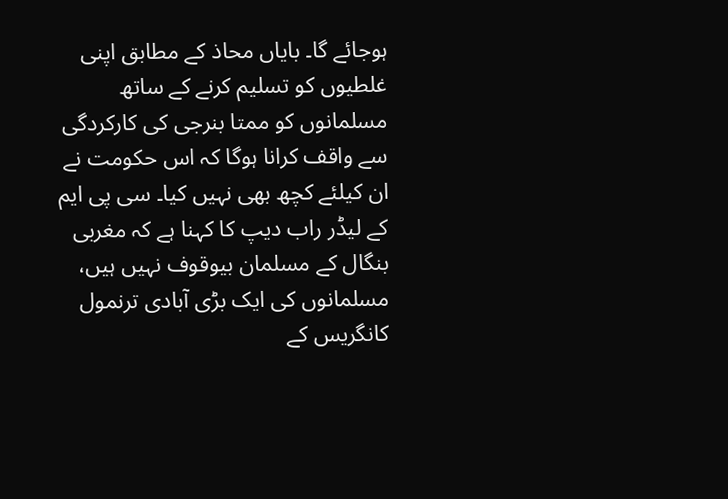ہوجائے گا۔ بایاں محاذ کے مطابق اپنی غلطیوں کو تسلیم کرنے کے ساتھ مسلمانوں کو ممتا بنرجی کی کارکردگی سے واقف کرانا ہوگا کہ اس حکومت نے ان کیلئے کچھ بھی نہیں کیا۔ سی پی ایم کے لیڈر راب دیپ کا کہنا ہے کہ مغربی بنگال کے مسلمان بیوقوف نہیں ہیں، مسلمانوں کی ایک بڑی آبادی ترنمول کانگریس کے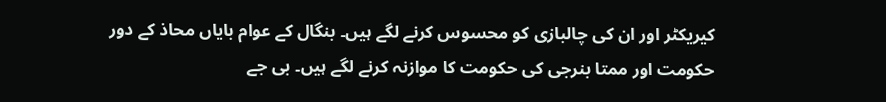کیریکٹر اور ان کی چالبازی کو محسوس کرنے لگے ہیں۔ بنگال کے عوام بایاں محاذ کے دور حکومت اور ممتا بنرجی کی حکومت کا موازنہ کرنے لگے ہیں۔ بی جے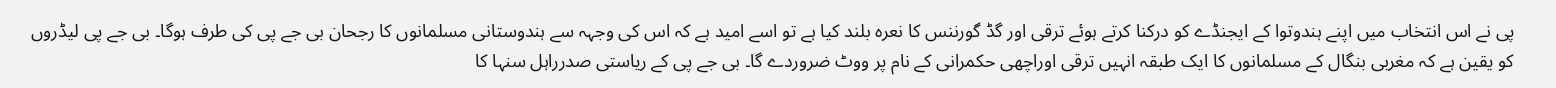پی نے اس انتخاب میں اپنے ہندوتوا کے ایجنڈے کو درکنا کرتے ہوئے ترقی اور گڈ گورننس کا نعرہ بلند کیا ہے تو اسے امید ہے کہ اس کی وجہہ سے ہندوستانی مسلمانوں کا رجحان بی جے پی کی طرف ہوگا۔ بی جے پی لیڈروں کو یقین ہے کہ مغربی بنگال کے مسلمانوں کا ایک طبقہ انہیں ترقی اوراچھی حکمرانی کے نام پر ووٹ ضروردے گا۔ بی جے پی کے ریاستی صدرراہل سنہا کا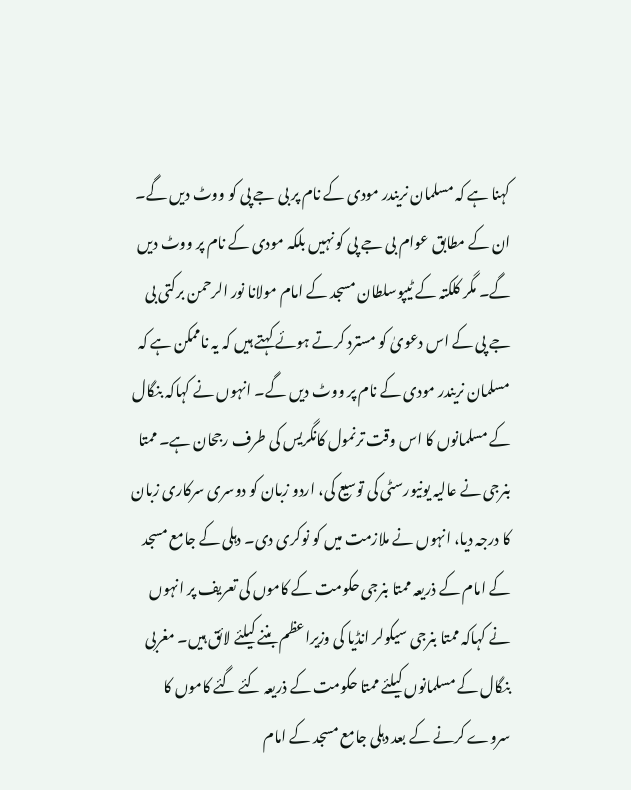کہنا ہے کہ مسلمان نریندر مودی کے نام پر بی جے پی کو ووٹ دیں گے۔ ان کے مطابق عوام بی جے پی کو نہیں بلکہ مودی کے نام پر ووٹ دیں گے۔ مگر کلکتہ کے ٹیپوسلطان مسجد کے امام مولانا نور الرحمن برکتی بی جے پی کے اس دعویٰ کو مسترد کرتے ہوئے کہتے ہیں کہ یہ ناممکن ہے کہ مسلمان نریندر مودی کے نام پر ووٹ دیں گے۔ انہوں نے کہاکہ بنگال کے مسلمانوں کا اس وقت ترنمول کانگریس کی طرف رجحان ہے۔ ممتا بنرجی نے عالیہ یونیورسٹی کی توسیع کی، اردو زبان کو دوسری سرکاری زبان کا درجہ دیا، انہوں نے ملازمت میں کو نوکری دی۔ دہلی کے جامع مسجد کے امام کے ذریعہ ممتا بنرجی حکومت کے کاموں کی تعریف پر انہوں نے کہاکہ ممتا بنرجی سیکولر انڈیا کی وزیراعظم بننے کیلئے لائق ہیں۔ مغربی بنگال کے مسلمانوں کیلئے ممتا حکومت کے ذریعہ کئے گئے کاموں کا سروے کرنے کے بعد دہلی جامع مسجد کے امام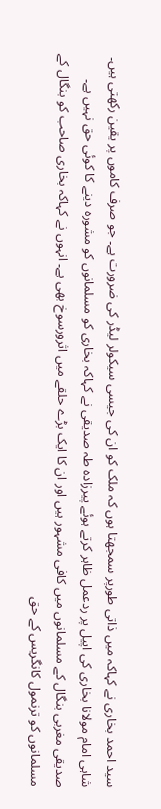سید احمد بخاری نے کہاکہ میں ذاتی طورپر سمجھتا ہوں کہ ملک کو ان کی جیسی سیکولر لیڈر کی ضرورت ہے۔ جو صرف کاموں پر یقین رکھتی ہیں۔ شاہی امام مولانا بخاری کی اپیل پر ردعمل ظاہر کرتے ہوئے پیرزادہ طہ صدیقی نے کہاکہ بخاری کو مسلمانوں کو مشورہ دینے کا کوئی حق نہیں ہے۔ صدیقی مغربی بنگال کے مسلمانوں میں کافی مشہور ہیں اور ان کا ایک بڑے حلقے میں اثرورسوخ بھی ہے۔ انہوں نے کہاکہ بخاری صاحب کو بنگال کے مسلمانوں کو ترنمول کانگریس کے حق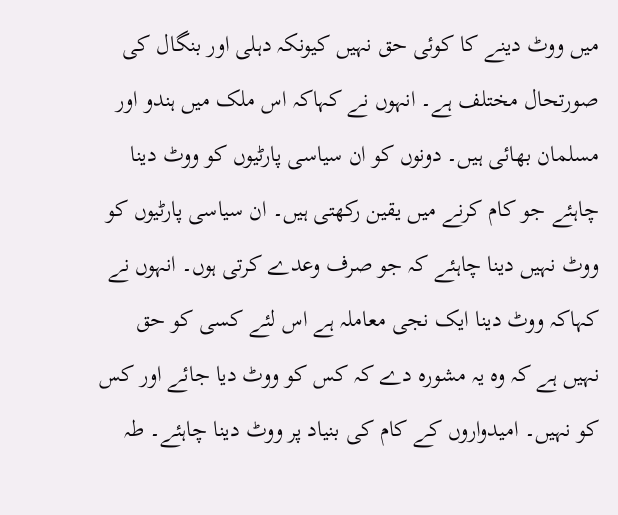میں ووٹ دینے کا کوئی حق نہیں کیونکہ دہلی اور بنگال کی صورتحال مختلف ہے۔ انہوں نے کہاکہ اس ملک میں ہندو اور مسلمان بھائی ہیں۔ دونوں کو ان سیاسی پارٹیوں کو ووٹ دینا چاہئے جو کام کرنے میں یقین رکھتی ہیں۔ ان سیاسی پارٹیوں کو ووٹ نہیں دینا چاہئے کہ جو صرف وعدے کرتی ہوں۔ انہوں نے کہاکہ ووٹ دینا ایک نجی معاملہ ہے اس لئے کسی کو حق نہیں ہے کہ وہ یہ مشورہ دے کہ کس کو ووٹ دیا جائے اور کس کو نہیں۔ امیدواروں کے کام کی بنیاد پر ووٹ دینا چاہئے۔ طہ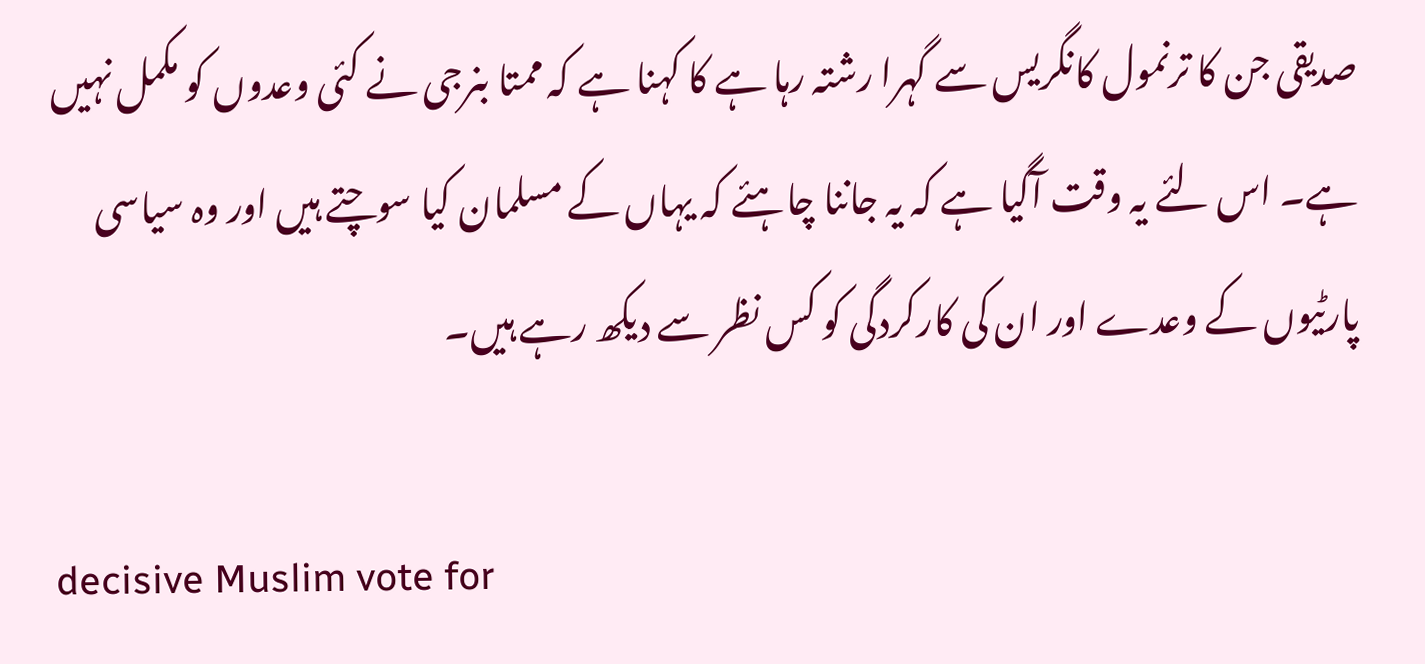صدیقی جن کا ترنمول کانگریس سے گہرا رشتہ رہا ہے کا کہنا ہے کہ ممتا بنرجی نے کئی وعدوں کو مکمل نہیں ہے۔ اس لئے یہ وقت آگیا ہے کہ یہ جاننا چاہئے کہ یہاں کے مسلمان کیا سوچتے ہیں اور وہ سیاسی پارٹیوں کے وعدے اور ان کی کارکردگی کو کس نظر سے دیکھ رہے ہیں۔

decisive Muslim vote for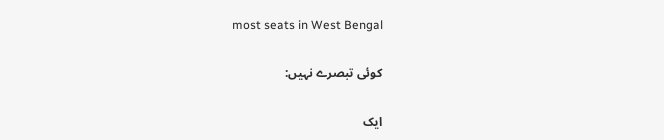most seats in West Bengal

کوئی تبصرے نہیں:

ایک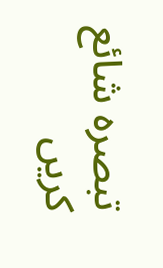تبصرہ شائع کریں